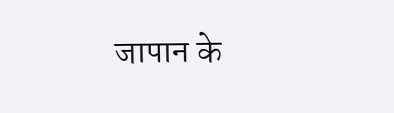जापान के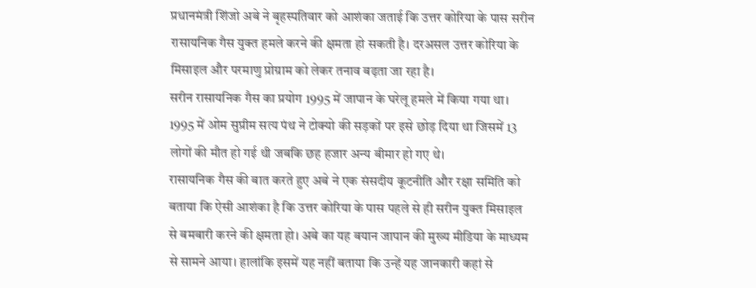प्रधानमंत्री शिंजो अबे ने बृहस्पतिवार को आशंका जताई कि उत्तर कोरिया के पास सरीन रासायनिक गैस युक्त हमले करने की क्षमता हो सकती है। दरअसल उत्तर कोरिया के मिसाइल और परमाणु प्रोग्राम को लेकर तनाव बढ़ता जा रहा है।
सरीन रासायनिक गैस का प्रयोग 1995 में जापान के घरेलू हमले में किया गया था। 1995 में ओम सुप्रीम सत्य पंथ ने टोक्यो की सड़कों पर इसे छोड़ दिया था जिसमें 13 लोगों की मौत हो गई थी जबकि छह हजार अन्य बीमार हो गए थे।
रासायनिक गैस की बात करते हुए अबे ने एक संसदीय कूटनीति और रक्षा समिति को बताया कि ऐसी आशंका है कि उत्तर कोरिया के पास पहले से ही सरीन युक्त मिसाइल से बमबारी करने की क्षमता हो। अबे का यह बयान जापान की मुख्य मीडिया के माध्यम से सामने आया। हालांकि इसमें यह नहीं बताया कि उन्हें यह जानकारी कहां से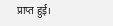प्राप्त हुई।